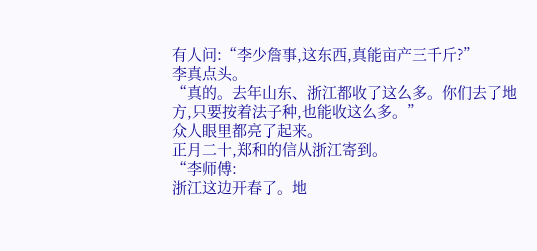有人问:“李少詹事,这东西,真能亩产三千斤?”
李真点头。
“真的。去年山东、浙江都收了这么多。你们去了地方,只要按着法子种,也能收这么多。”
众人眼里都亮了起来。
正月二十,郑和的信从浙江寄到。
“李师傅:
浙江这边开春了。地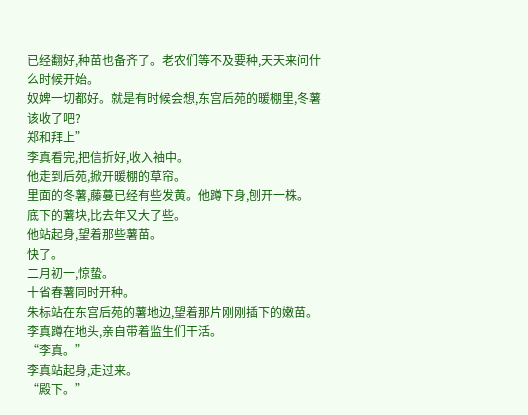已经翻好,种苗也备齐了。老农们等不及要种,天天来问什么时候开始。
奴婢一切都好。就是有时候会想,东宫后苑的暖棚里,冬薯该收了吧?
郑和拜上”
李真看完,把信折好,收入袖中。
他走到后苑,掀开暖棚的草帘。
里面的冬薯,藤蔓已经有些发黄。他蹲下身,刨开一株。
底下的薯块,比去年又大了些。
他站起身,望着那些薯苗。
快了。
二月初一,惊蛰。
十省春薯同时开种。
朱标站在东宫后苑的薯地边,望着那片刚刚插下的嫩苗。李真蹲在地头,亲自带着监生们干活。
“李真。”
李真站起身,走过来。
“殿下。”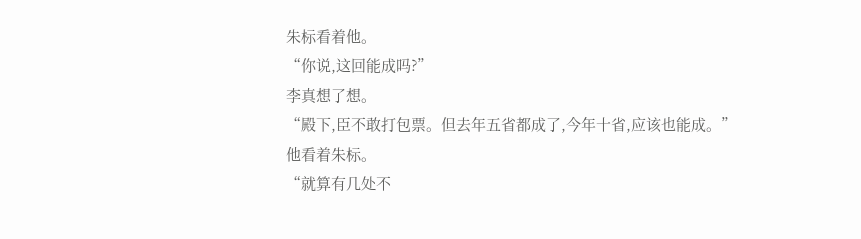朱标看着他。
“你说,这回能成吗?”
李真想了想。
“殿下,臣不敢打包票。但去年五省都成了,今年十省,应该也能成。”
他看着朱标。
“就算有几处不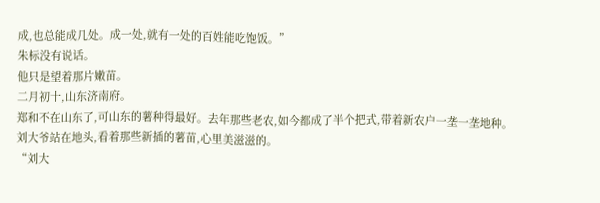成,也总能成几处。成一处,就有一处的百姓能吃饱饭。”
朱标没有说话。
他只是望着那片嫩苗。
二月初十,山东济南府。
郑和不在山东了,可山东的薯种得最好。去年那些老农,如今都成了半个把式,带着新农户一垄一垄地种。
刘大爷站在地头,看着那些新插的薯苗,心里美滋滋的。
“刘大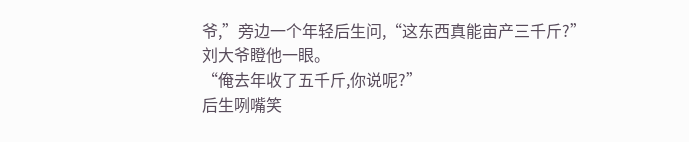爷,”旁边一个年轻后生问,“这东西真能亩产三千斤?”
刘大爷瞪他一眼。
“俺去年收了五千斤,你说呢?”
后生咧嘴笑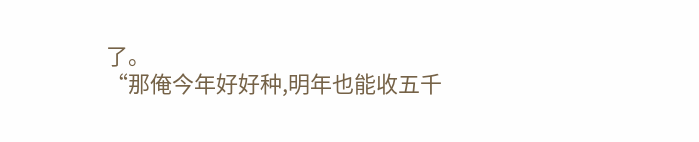了。
“那俺今年好好种,明年也能收五千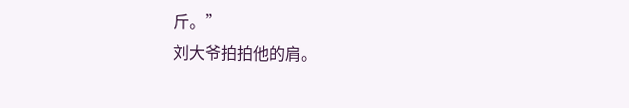斤。”
刘大爷拍拍他的肩。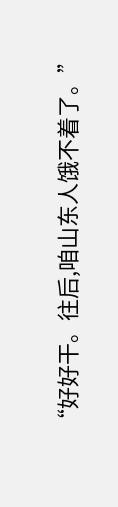“好好干。往后,咱山东人饿不着了。”